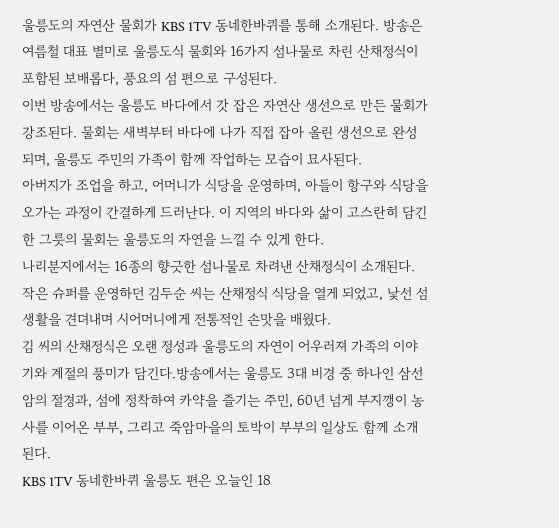울릉도의 자연산 물회가 KBS 1TV 동네한바퀴를 통해 소개된다. 방송은 여름철 대표 별미로 울릉도식 물회와 16가지 섬나물로 차린 산채정식이 포함된 보배롭다, 풍요의 섬 편으로 구성된다.
이번 방송에서는 울릉도 바다에서 갓 잡은 자연산 생선으로 만든 물회가 강조된다. 물회는 새벽부터 바다에 나가 직접 잡아 올린 생선으로 완성되며, 울릉도 주민의 가족이 함께 작업하는 모습이 묘사된다.
아버지가 조업을 하고, 어머니가 식당을 운영하며, 아들이 항구와 식당을 오가는 과정이 간결하게 드러난다. 이 지역의 바다와 삶이 고스란히 담긴 한 그릇의 물회는 울릉도의 자연을 느낄 수 있게 한다.
나리분지에서는 16종의 향긋한 섬나물로 차려낸 산채정식이 소개된다. 작은 슈퍼를 운영하던 김두순 씨는 산채정식 식당을 열게 되었고, 낯선 섬 생활을 견뎌내며 시어머니에게 전통적인 손맛을 배웠다.
김 씨의 산채정식은 오랜 정성과 울릉도의 자연이 어우러져 가족의 이야기와 계절의 풍미가 담긴다.방송에서는 울릉도 3대 비경 중 하나인 삼선암의 절경과, 섬에 정착하여 카약을 즐기는 주민, 60년 넘게 부지깽이 농사를 이어온 부부, 그리고 죽암마을의 토박이 부부의 일상도 함께 소개된다.
KBS 1TV 동네한바퀴 울릉도 편은 오늘인 18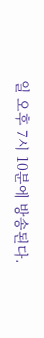일 오후 7시 10분에 방송된다.